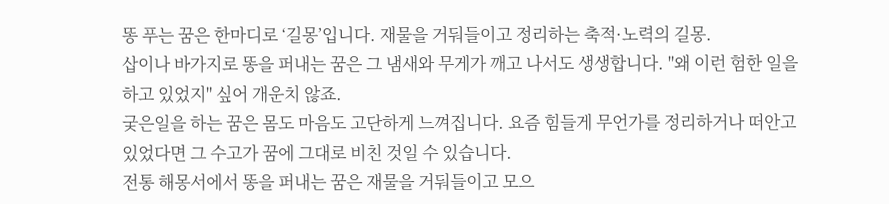똥 푸는 꿈은 한마디로 ‘길몽’입니다. 재물을 거둬들이고 정리하는 축적·노력의 길몽.
삽이나 바가지로 똥을 퍼내는 꿈은 그 냄새와 무게가 깨고 나서도 생생합니다. "왜 이런 험한 일을 하고 있었지" 싶어 개운치 않죠.
궂은일을 하는 꿈은 몸도 마음도 고단하게 느껴집니다. 요즘 힘들게 무언가를 정리하거나 떠안고 있었다면 그 수고가 꿈에 그대로 비친 것일 수 있습니다.
전통 해몽서에서 똥을 퍼내는 꿈은 재물을 거둬들이고 모으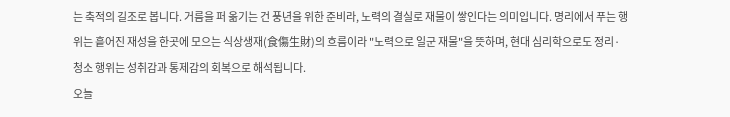는 축적의 길조로 봅니다. 거름을 퍼 옮기는 건 풍년을 위한 준비라, 노력의 결실로 재물이 쌓인다는 의미입니다. 명리에서 푸는 행위는 흩어진 재성을 한곳에 모으는 식상생재(食傷生財)의 흐름이라 "노력으로 일군 재물"을 뜻하며, 현대 심리학으로도 정리·청소 행위는 성취감과 통제감의 회복으로 해석됩니다.
오늘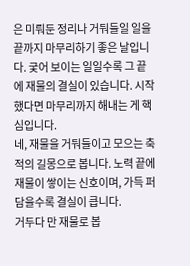은 미뤄둔 정리나 거둬들일 일을 끝까지 마무리하기 좋은 날입니다. 궂어 보이는 일일수록 그 끝에 재물의 결실이 있습니다. 시작했다면 마무리까지 해내는 게 핵심입니다.
네, 재물을 거둬들이고 모으는 축적의 길몽으로 봅니다. 노력 끝에 재물이 쌓이는 신호이며, 가득 퍼 담을수록 결실이 큽니다.
거두다 만 재물로 봅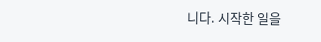니다. 시작한 일을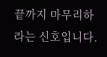끝까지 마무리하라는 신호입니다.